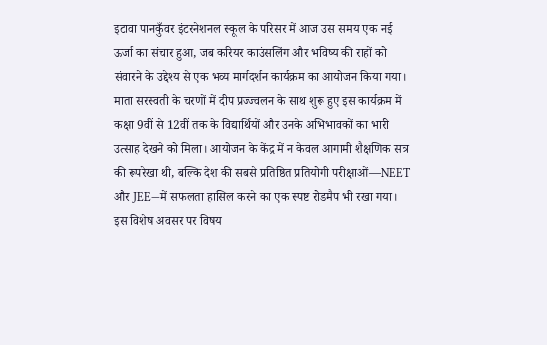इटावा पानकुँवर इंटरनेशनल स्कूल के परिसर में आज उस समय एक नई ऊर्जा का संचार हुआ, जब करियर काउंसलिंग और भविष्य की राहों को संवारने के उद्देश्य से एक भव्य मार्गदर्शन कार्यक्रम का आयोजन किया गया। माता सरस्वती के चरणों में दीप प्रज्ज्वलन के साथ शुरू हुए इस कार्यक्रम में कक्षा 9वीं से 12वीं तक के विद्यार्थियों और उनके अभिभावकों का भारी उत्साह देखने को मिला। आयोजन के केंद्र में न केवल आगामी शैक्षणिक सत्र की रूपरेखा थी, बल्कि देश की सबसे प्रतिष्ठित प्रतियोगी परीक्षाओं—NEET और JEE—में सफलता हासिल करने का एक स्पष्ट रोडमैप भी रखा गया।
इस विशेष अवसर पर विषय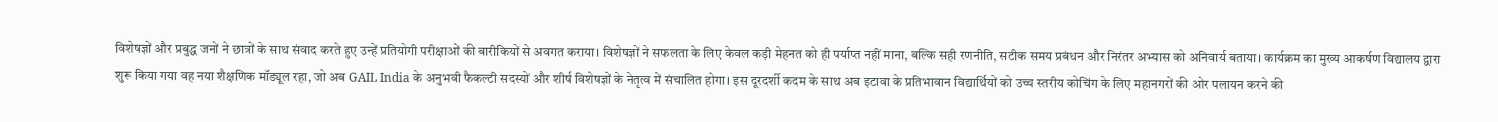विशेषज्ञों और प्रबुद्ध जनों ने छात्रों के साथ संवाद करते हुए उन्हें प्रतियोगी परीक्षाओं की बारीकियों से अवगत कराया। विशेषज्ञों ने सफलता के लिए केवल कड़ी मेहनत को ही पर्याप्त नहीं माना, बल्कि सही रणनीति, सटीक समय प्रबंधन और निरंतर अभ्यास को अनिवार्य बताया। कार्यक्रम का मुख्य आकर्षण विद्यालय द्वारा शुरू किया गया वह नया शैक्षणिक मॉड्यूल रहा, जो अब GAIL India के अनुभवी फैकल्टी सदस्यों और शीर्ष विशेषज्ञों के नेतृत्व में संचालित होगा। इस दूरदर्शी कदम के साथ अब इटावा के प्रतिभावान विद्यार्थियों को उच्च स्तरीय कोचिंग के लिए महानगरों की ओर पलायन करने की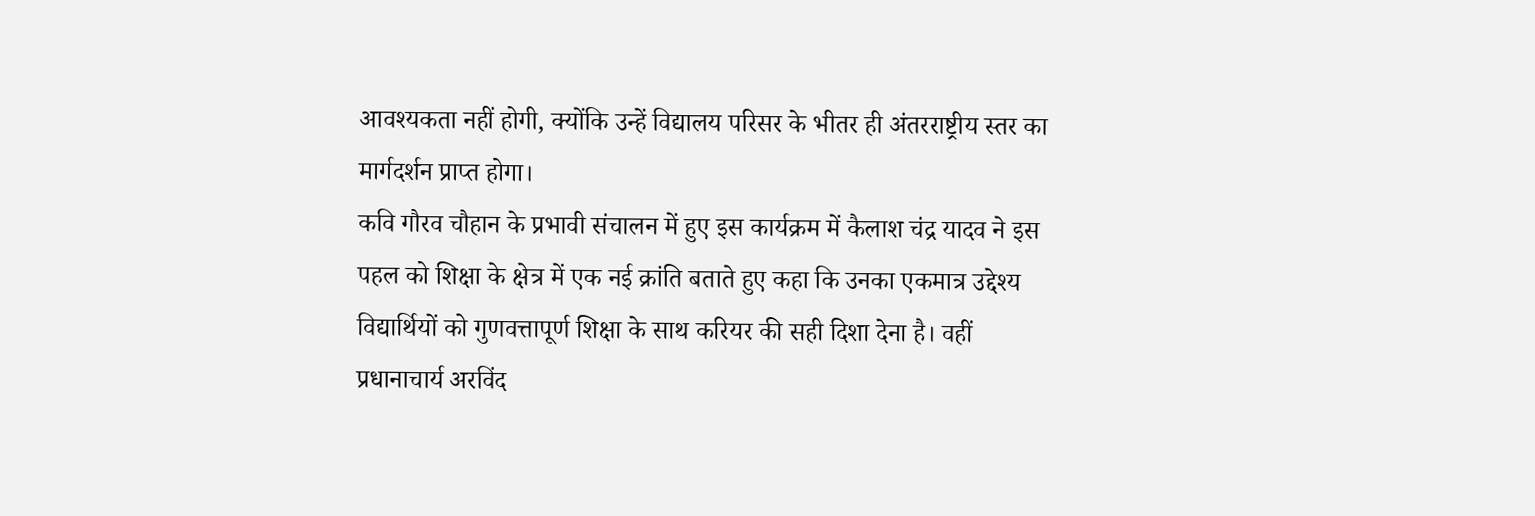आवश्यकता नहीं होगी, क्योंकि उन्हें विद्यालय परिसर के भीतर ही अंतरराष्ट्रीय स्तर का मार्गदर्शन प्राप्त होगा।
कवि गौरव चौहान के प्रभावी संचालन में हुए इस कार्यक्रम में कैलाश चंद्र यादव ने इस पहल को शिक्षा के क्षेत्र में एक नई क्रांति बताते हुए कहा कि उनका एकमात्र उद्देश्य विद्यार्थियों को गुणवत्तापूर्ण शिक्षा के साथ करियर की सही दिशा देना है। वहीं प्रधानाचार्य अरविंद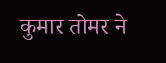कुमार तोमर ने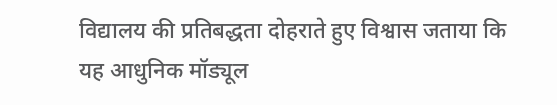विद्यालय की प्रतिबद्धता दोहराते हुए विश्वास जताया कि यह आधुनिक मॉड्यूल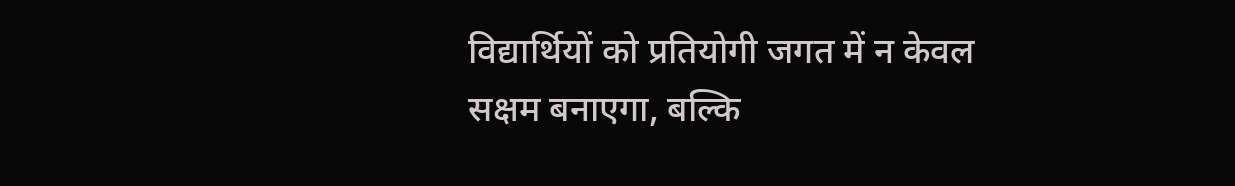विद्यार्थियों को प्रतियोगी जगत में न केवल सक्षम बनाएगा, बल्कि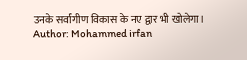उनके सर्वांगीण विकास के नए द्वार भी खोलेगा।
Author: Mohammed irfan